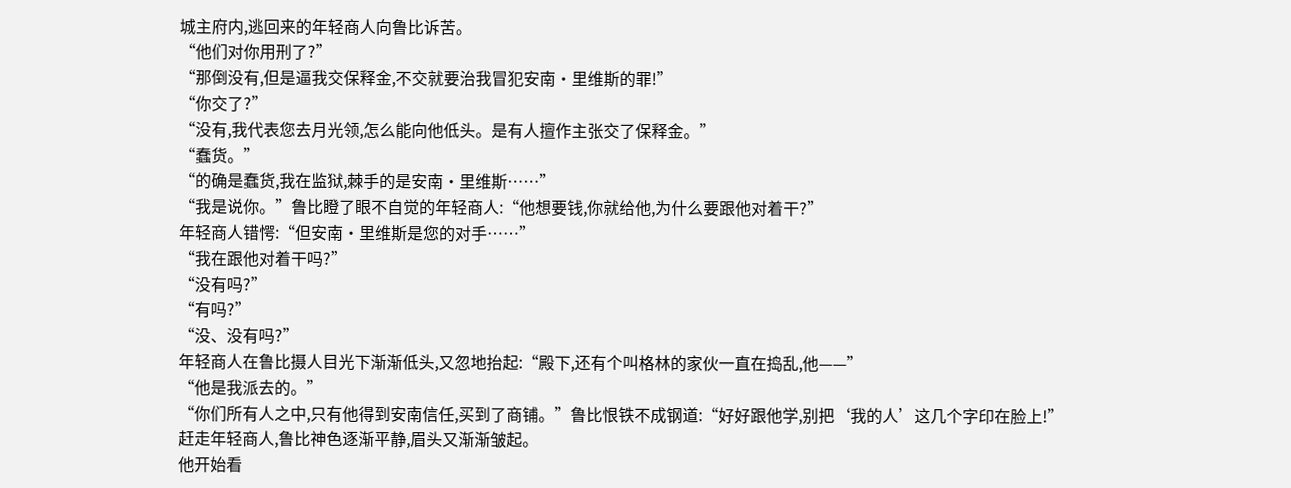城主府内,逃回来的年轻商人向鲁比诉苦。
“他们对你用刑了?”
“那倒没有,但是逼我交保释金,不交就要治我冒犯安南·里维斯的罪!”
“你交了?”
“没有,我代表您去月光领,怎么能向他低头。是有人擅作主张交了保释金。”
“蠢货。”
“的确是蠢货,我在监狱,棘手的是安南·里维斯……”
“我是说你。”鲁比瞪了眼不自觉的年轻商人:“他想要钱,你就给他,为什么要跟他对着干?”
年轻商人错愕:“但安南·里维斯是您的对手……”
“我在跟他对着干吗?”
“没有吗?”
“有吗?”
“没、没有吗?”
年轻商人在鲁比摄人目光下渐渐低头,又忽地抬起:“殿下,还有个叫格林的家伙一直在捣乱,他——”
“他是我派去的。”
“你们所有人之中,只有他得到安南信任,买到了商铺。”鲁比恨铁不成钢道:“好好跟他学,别把‘我的人’这几个字印在脸上!”
赶走年轻商人,鲁比神色逐渐平静,眉头又渐渐皱起。
他开始看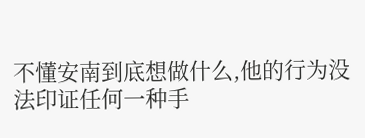不懂安南到底想做什么,他的行为没法印证任何一种手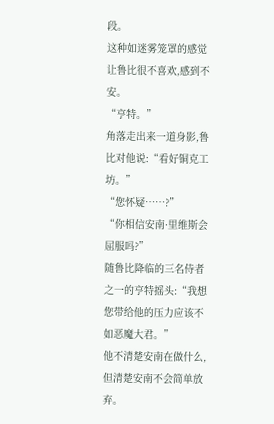段。
这种如迷雾笼罩的感觉让鲁比很不喜欢,感到不安。
“亨特。”
角落走出来一道身影,鲁比对他说:“看好铜克工坊。”
“您怀疑……?”
“你相信安南·里维斯会屈服吗?”
随鲁比降临的三名侍者之一的亨特摇头:“我想您带给他的压力应该不如恶魔大君。”
他不清楚安南在做什么,但清楚安南不会简单放弃。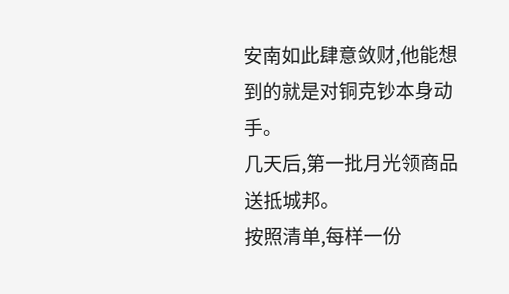安南如此肆意敛财,他能想到的就是对铜克钞本身动手。
几天后,第一批月光领商品送抵城邦。
按照清单,每样一份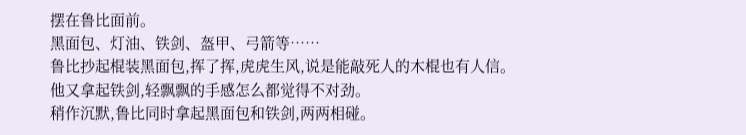摆在鲁比面前。
黑面包、灯油、铁剑、盔甲、弓箭等……
鲁比抄起棍装黑面包,挥了挥,虎虎生风,说是能敲死人的木棍也有人信。
他又拿起铁剑,轻飘飘的手感怎么都觉得不对劲。
稍作沉默,鲁比同时拿起黑面包和铁剑,两两相碰。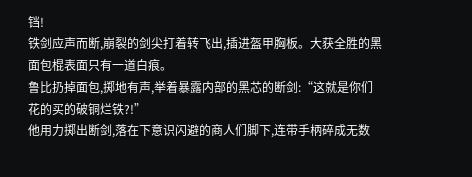铛!
铁剑应声而断,崩裂的剑尖打着转飞出,插进盔甲胸板。大获全胜的黑面包棍表面只有一道白痕。
鲁比扔掉面包,掷地有声,举着暴露内部的黑芯的断剑:“这就是你们花的买的破铜烂铁?!”
他用力掷出断剑,落在下意识闪避的商人们脚下,连带手柄碎成无数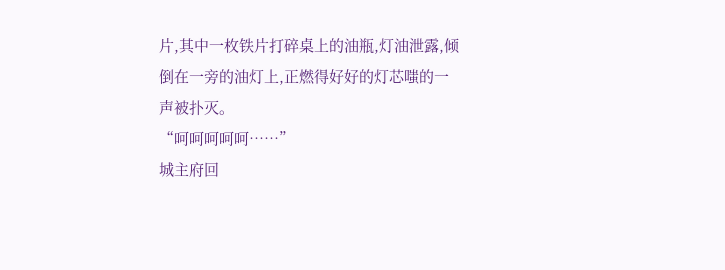片,其中一枚铁片打碎桌上的油瓶,灯油泄露,倾倒在一旁的油灯上,正燃得好好的灯芯嗤的一声被扑灭。
“呵呵呵呵呵……”
城主府回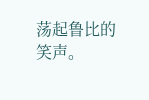荡起鲁比的笑声。